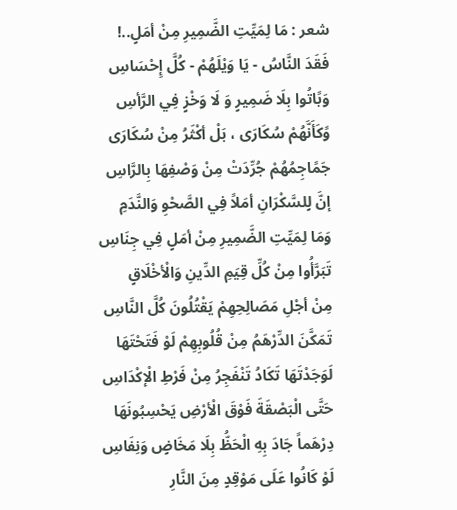شعر : مَا لِمَيِّتِ الضَّمِيرِ مِنْ أمَلٍ..!
فَقَدَ النَّاسُ - يَا وَيْلَهُمْ - كُلَّ إِحْسَاسِ
وَبًاتُوا بِلَا ضَمِيرٍ وَ لَا وَخْزٍ فِي الرَّأسِ
وًكَأَنَّهُمْ سُكَارَى ، بَلْ أكْثَرُ مِنْ سُكَارَى
جَمًاجِمُهُمْ جُرِّدَتْ مِنْ وَصْفِهَا بِالرَّاسِ
إنَّ لٍلسَّكْرَانِ أمَلاً فِي الصَّحْوِ وَالنَّدَمِ
وَمَا لِمَيِّتِ الضَّمِيرِ مِنْ أمَلٍ فِي جِنَاسِ
تَبَرَّأُوا مِنْ كُلِّ قِيَمِ الدِّينِ وَالْأخْلَاقٍ
مِنْ أجْلِ مَصَالِحِهِمْ يَقْتُلُونَ كُلَّ النَّاسِ
تَمَكَّنَ الدِّرْهَمُ مِنْ قُلُوبِهِمْ لَوْ فَتَحْتَهَا
لَوَجَدْتَهَا تَكَادُ تَنْفَجِرُ مِنْ فَرْطِ الْإكْدَاسِ
حَتَّى الْبَصْقَةَ فَوْقَ الْأرْضِ يَحْسِبُونَهَا
دِرْهَماً جَادَ بِهِ الْحَظُّ بِلَا مَخَاضٍ وَنِفَاسِ
لَوْ كَانُوا عَلَى مَوْقِدٍ مِنَ النَّارِ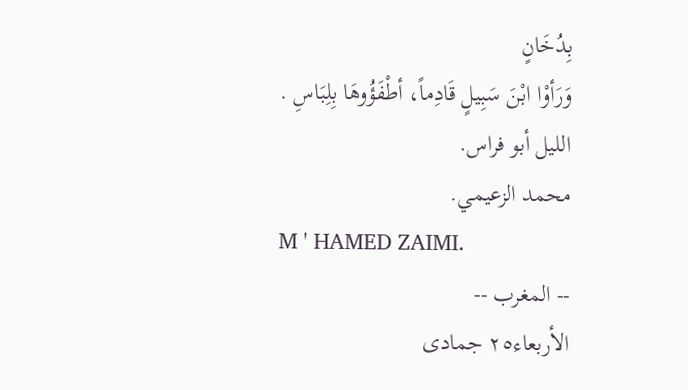بِدُخَانٍ
وَرَأوْا ابْنَ سَبِيلٍ قَادِماً، أطْفَؤُوهَا بِلِبَاسِ .
الليل أبو فراس.
محمد الزعيمي.
M ' HAMED ZAIMI.
-- المغرب --
الأربعاء٢٥ جمادى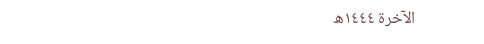الآخرة ١٤٤٤ه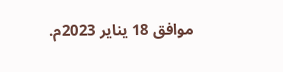موافق 18 يناير 2023م.